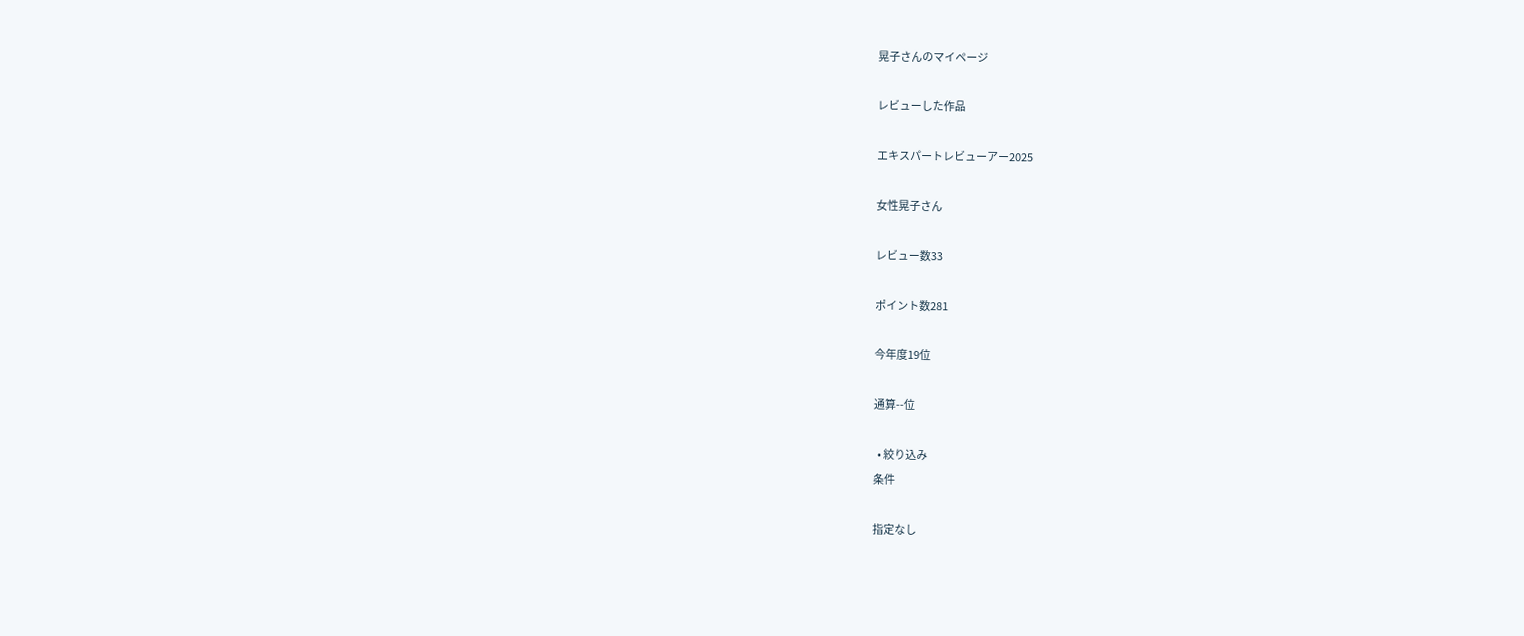晃子さんのマイページ

レビューした作品

エキスパートレビューアー2025

女性晃子さん

レビュー数33

ポイント数281

今年度19位

通算--位

  • 絞り込み
条件

指定なし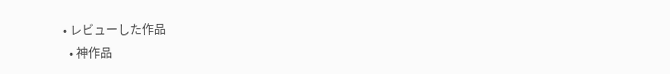• レビューした作品
  • 神作品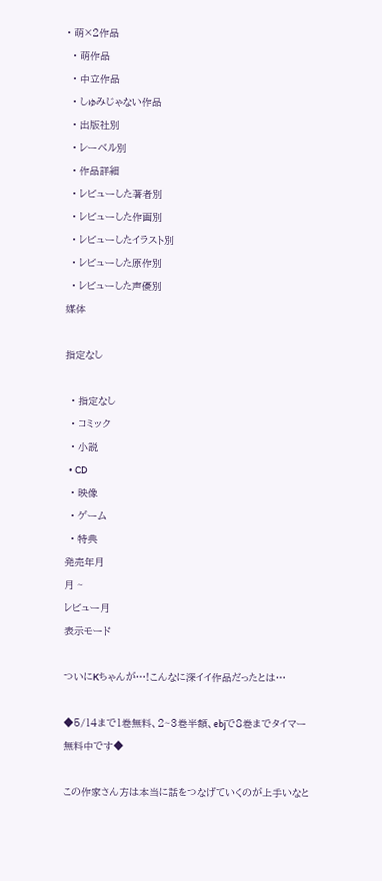• 萌×2作品
  • 萌作品
  • 中立作品
  • しゅみじゃない作品
  • 出版社別
  • レーベル別
  • 作品詳細
  • レビューした著者別
  • レビューした作画別
  • レビューしたイラスト別
  • レビューした原作別
  • レビューした声優別
媒体

指定なし

  • 指定なし
  • コミック
  • 小説
  • CD
  • 映像
  • ゲーム
  • 特典
発売年月
月 ~
レビュー月
表示モード

ついにKちゃんが…!こんなに深イイ作品だったとは…

◆5/14まで1巻無料、2~3巻半額、ebjで8巻までタイマー無料中です◆

この作家さん方は本当に話をつなげていくのが上手いなと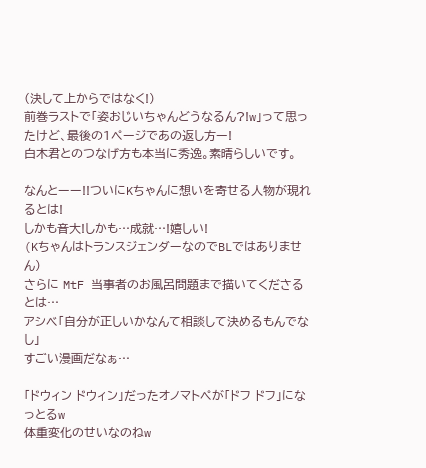(決して上からではなく!)
前巻ラストで「姿おじいちゃんどうなるん?!w」って思ったけど、最後の1ページであの返し方ー!
白木君とのつなげ方も本当に秀逸。素晴らしいです。

なんとーー!!ついにKちゃんに想いを寄せる人物が現れるとは!
しかも音大!しかも…成就…!嬉しい!
(KちゃんはトランスジェンダーなのでBLではありません)
さらに MtF 当事者のお風呂問題まで描いてくださるとは…
アシベ「自分が正しいかなんて相談して決めるもんでなし」
すごい漫画だなぁ…

「ドウィン ドウィン」だったオノマトペが「ドフ ドフ」になっとるw
体重変化のせいなのねw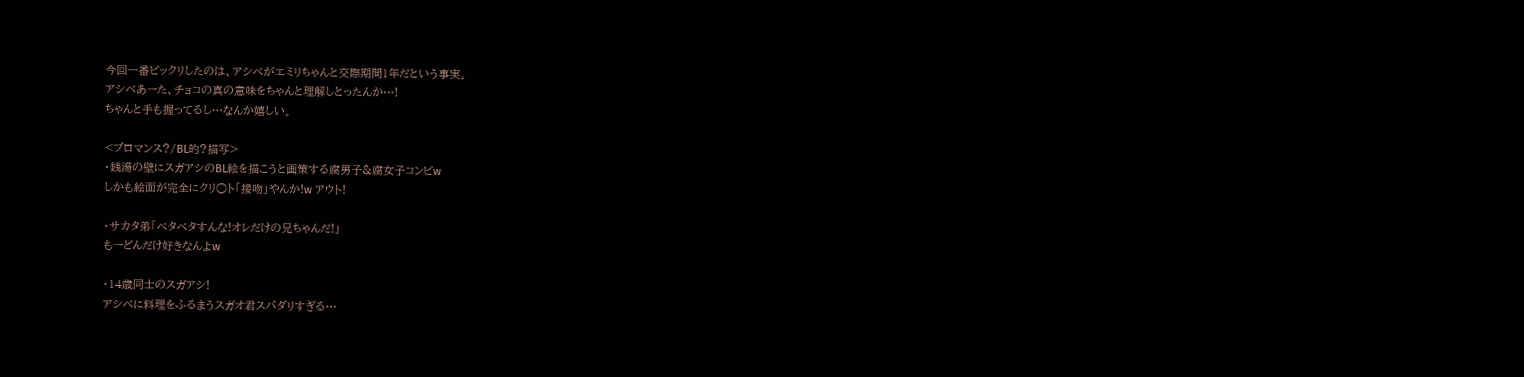今回一番ビックリしたのは、アシベがエミリちゃんと交際期間1年だという事実。
アシベあーた、チョコの真の意味をちゃんと理解しとったんか…!
ちゃんと手も握ってるし…なんか嬉しい。

<ブロマンス?/BL的?描写>
・銭湯の壁にスガアシのBL絵を描こうと画策する腐男子&腐女子コンビw
しかも絵面が完全にクリ○ト「接吻」やんか!w アウト!

・サカタ弟「ベタベタすんな!オレだけの兄ちゃんだ!」
もーどんだけ好きなんよw

・14歳同士のスガアシ!
アシベに料理をふるまうスガオ君スパダリすぎる…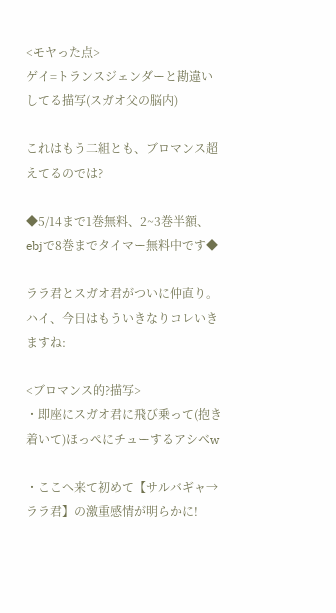<モヤった点>
ゲイ=トランスジェンダーと勘違いしてる描写(スガオ父の脳内)

これはもう二組とも、ブロマンス超えてるのでは?

◆5/14まで1巻無料、2~3巻半額、ebjで8巻までタイマー無料中です◆

ララ君とスガオ君がついに仲直り。
ハイ、今日はもういきなりコレいきますね:

<ブロマンス的?描写>
・即座にスガオ君に飛び乗って(抱き着いて)ほっぺにチューするアシベw

・ここへ来て初めて【サルバギャ→ララ君】の激重感情が明らかに!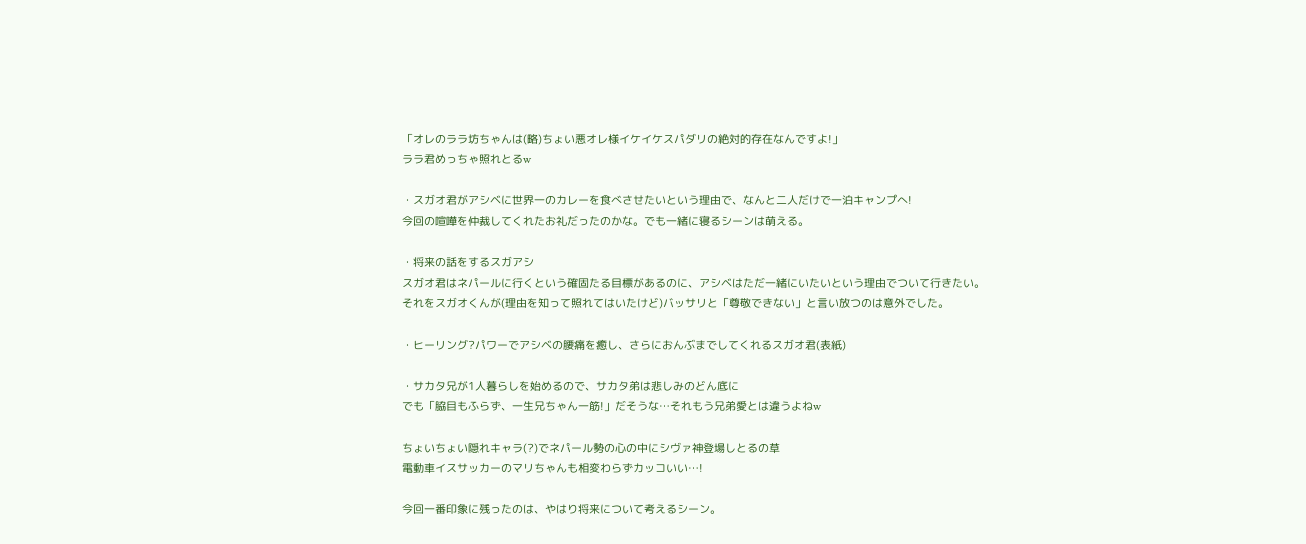「オレのララ坊ちゃんは(略)ちょい悪オレ様イケイケスパダリの絶対的存在なんですよ!」
ララ君めっちゃ照れとるw

・スガオ君がアシベに世界一のカレーを食べさせたいという理由で、なんと二人だけで一泊キャンプへ!
今回の喧嘩を仲裁してくれたお礼だったのかな。でも一緒に寝るシーンは萌える。

・将来の話をするスガアシ
スガオ君はネパールに行くという確固たる目標があるのに、アシベはただ一緒にいたいという理由でついて行きたい。
それをスガオくんが(理由を知って照れてはいたけど)バッサリと「尊敬できない」と言い放つのは意外でした。

・ヒーリング?パワーでアシベの腰痛を癒し、さらにおんぶまでしてくれるスガオ君(表紙)

・サカタ兄が1人暮らしを始めるので、サカタ弟は悲しみのどん底に
でも「脇目もふらず、一生兄ちゃん一筋!」だそうな…それもう兄弟愛とは違うよねw

ちょいちょい隠れキャラ(?)でネパール勢の心の中にシヴァ神登場しとるの草
電動車イスサッカーのマリちゃんも相変わらずカッコいい…!

今回一番印象に残ったのは、やはり将来について考えるシーン。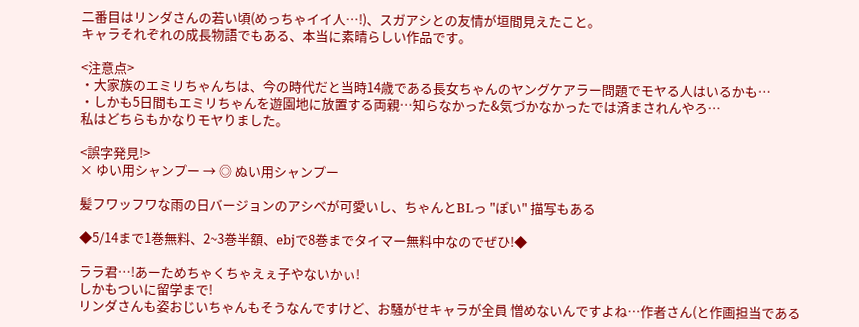二番目はリンダさんの若い頃(めっちゃイイ人…!)、スガアシとの友情が垣間見えたこと。
キャラそれぞれの成長物語でもある、本当に素晴らしい作品です。

<注意点>
・大家族のエミリちゃんちは、今の時代だと当時14歳である長女ちゃんのヤングケアラー問題でモヤる人はいるかも…
・しかも5日間もエミリちゃんを遊園地に放置する両親…知らなかった&気づかなかったでは済まされんやろ…
私はどちらもかなりモヤりました。

<誤字発見!>
× ゆい用シャンプー → ◎ ぬい用シャンプー

髪フワッフワな雨の日バージョンのアシベが可愛いし、ちゃんとBLっ "ぽい" 描写もある

◆5/14まで1巻無料、2~3巻半額、ebjで8巻までタイマー無料中なのでぜひ!◆

ララ君…!あーためちゃくちゃえぇ子やないかぃ!
しかもついに留学まで!
リンダさんも姿おじいちゃんもそうなんですけど、お騒がせキャラが全員 憎めないんですよね…作者さん(と作画担当である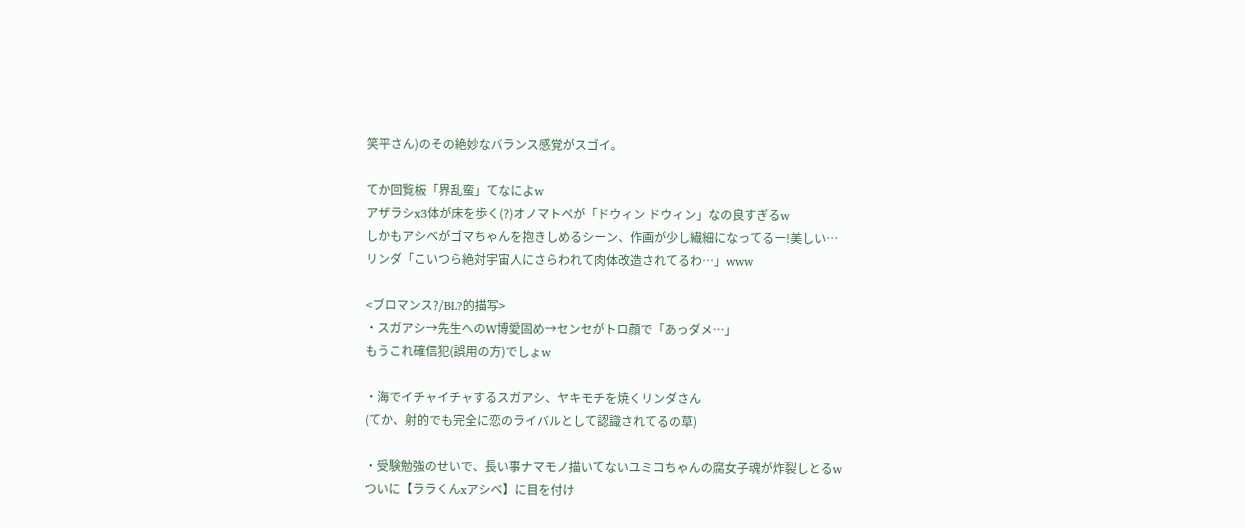笑平さん)のその絶妙なバランス感覚がスゴイ。

てか回覧板「界乱蛮」てなによw
アザラシx3体が床を歩く(?)オノマトペが「ドウィン ドウィン」なの良すぎるw
しかもアシベがゴマちゃんを抱きしめるシーン、作画が少し繊細になってるー!美しい…
リンダ「こいつら絶対宇宙人にさらわれて肉体改造されてるわ…」www

<ブロマンス?/BL?的描写>
・スガアシ→先生へのW博愛固め→センセがトロ顔で「あっダメ…」
もうこれ確信犯(誤用の方)でしょw

・海でイチャイチャするスガアシ、ヤキモチを焼くリンダさん
(てか、射的でも完全に恋のライバルとして認識されてるの草)

・受験勉強のせいで、長い事ナマモノ描いてないユミコちゃんの腐女子魂が炸裂しとるw
ついに【ララくんxアシベ】に目を付け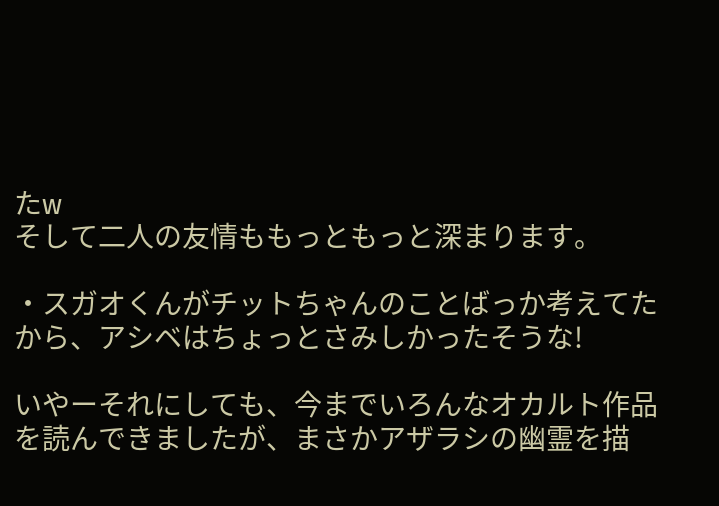たw
そして二人の友情ももっともっと深まります。

・スガオくんがチットちゃんのことばっか考えてたから、アシベはちょっとさみしかったそうな!

いやーそれにしても、今までいろんなオカルト作品を読んできましたが、まさかアザラシの幽霊を描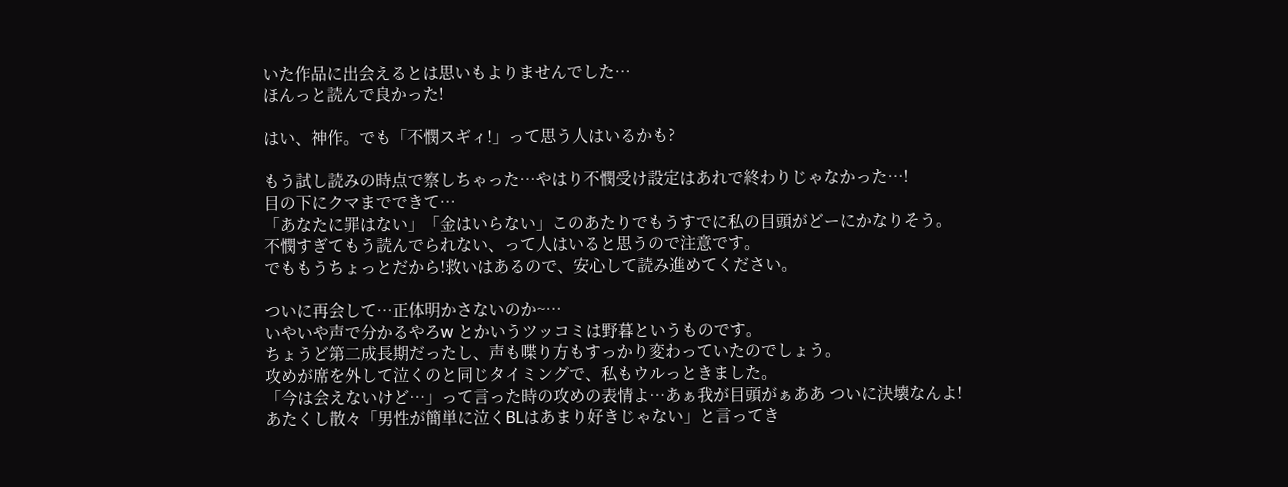いた作品に出会えるとは思いもよりませんでした…
ほんっと読んで良かった!

はい、神作。でも「不憫スギィ!」って思う人はいるかも?

もう試し読みの時点で察しちゃった…やはり不憫受け設定はあれで終わりじゃなかった…!
目の下にクマまでできて…
「あなたに罪はない」「金はいらない」このあたりでもうすでに私の目頭がどーにかなりそう。
不憫すぎてもう読んでられない、って人はいると思うので注意です。
でももうちょっとだから!救いはあるので、安心して読み進めてください。

ついに再会して…正体明かさないのか~…
いやいや声で分かるやろw とかいうツッコミは野暮というものです。
ちょうど第二成長期だったし、声も喋り方もすっかり変わっていたのでしょう。
攻めが席を外して泣くのと同じタイミングで、私もウルっときました。
「今は会えないけど…」って言った時の攻めの表情よ…あぁ我が目頭がぁああ ついに決壊なんよ!
あたくし散々「男性が簡単に泣くBLはあまり好きじゃない」と言ってき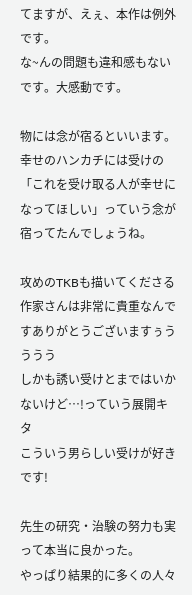てますが、えぇ、本作は例外です。
な~んの問題も違和感もないです。大感動です。

物には念が宿るといいます。
幸せのハンカチには受けの「これを受け取る人が幸せになってほしい」っていう念が宿ってたんでしょうね。

攻めのTKBも描いてくださる作家さんは非常に貴重なんですありがとうございますぅうううう
しかも誘い受けとまではいかないけど…!っていう展開キタ
こういう男らしい受けが好きです!

先生の研究・治験の努力も実って本当に良かった。
やっぱり結果的に多くの人々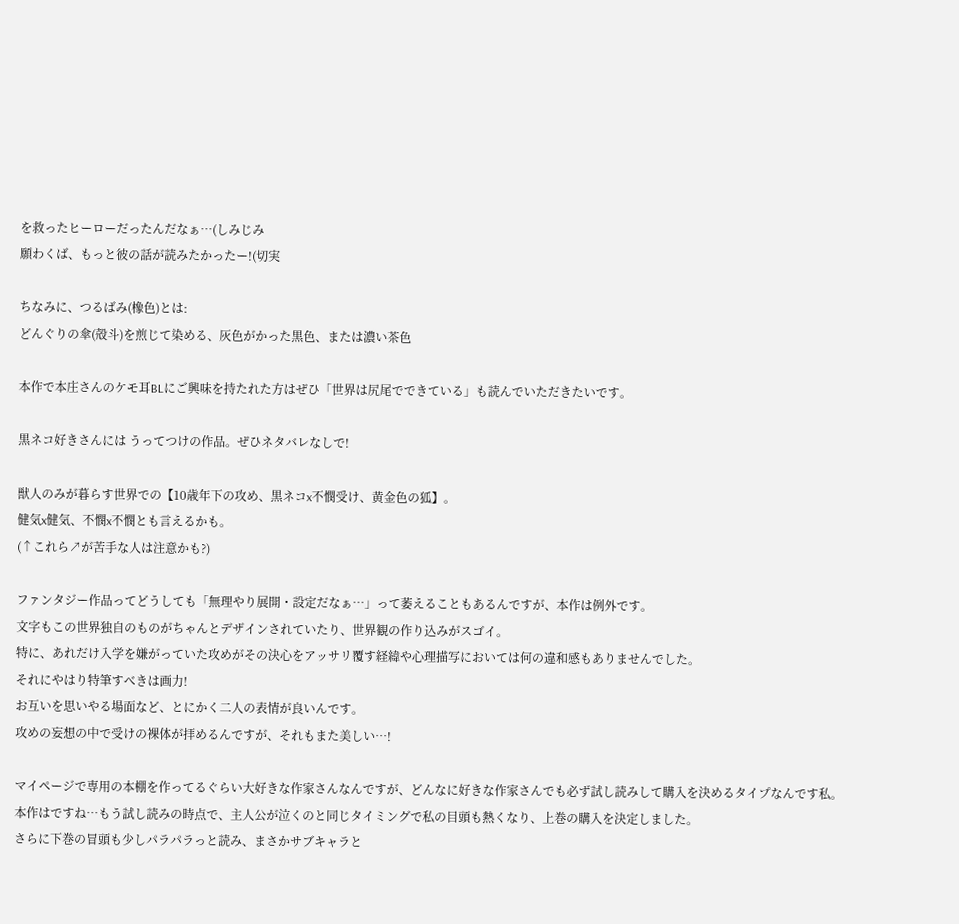を救ったヒーローだったんだなぁ…(しみじみ
願わくば、もっと彼の話が読みたかったー!(切実

ちなみに、つるばみ(橡色)とは:
どんぐりの傘(殻斗)を煎じて染める、灰色がかった黒色、または濃い茶色

本作で本庄さんのケモ耳BLにご興味を持たれた方はぜひ「世界は尻尾でできている」も読んでいただきたいです。

黒ネコ好きさんには うってつけの作品。ぜひネタバレなしで!

獣人のみが暮らす世界での【10歳年下の攻め、黒ネコx不憫受け、黄金色の狐】。
健気x健気、不憫x不憫とも言えるかも。
(↑これら↗が苦手な人は注意かも?)

ファンタジー作品ってどうしても「無理やり展開・設定だなぁ…」って萎えることもあるんですが、本作は例外です。
文字もこの世界独自のものがちゃんとデザインされていたり、世界観の作り込みがスゴイ。
特に、あれだけ入学を嫌がっていた攻めがその決心をアッサリ覆す経緯や心理描写においては何の違和感もありませんでした。
それにやはり特筆すべきは画力!
お互いを思いやる場面など、とにかく二人の表情が良いんです。
攻めの妄想の中で受けの裸体が拝めるんですが、それもまた美しい…!

マイページで専用の本棚を作ってるぐらい大好きな作家さんなんですが、どんなに好きな作家さんでも必ず試し読みして購入を決めるタイプなんです私。
本作はですね…もう試し読みの時点で、主人公が泣くのと同じタイミングで私の目頭も熱くなり、上巻の購入を決定しました。
さらに下巻の冒頭も少しパラパラっと読み、まさかサブキャラと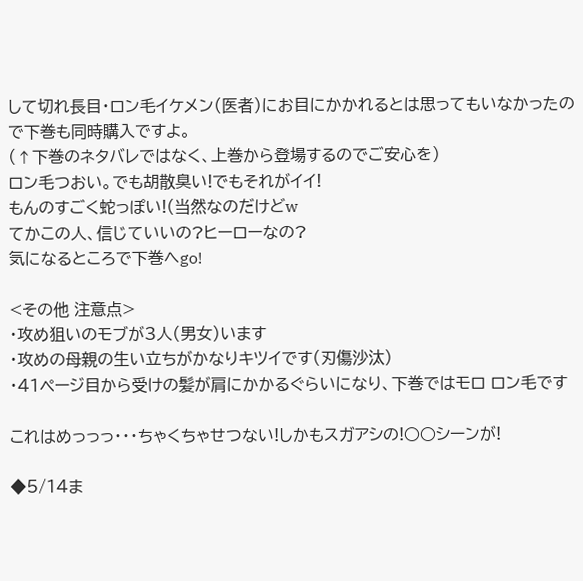して切れ長目・ロン毛イケメン(医者)にお目にかかれるとは思ってもいなかったので下巻も同時購入ですよ。
(↑下巻のネタバレではなく、上巻から登場するのでご安心を)
ロン毛つおい。でも胡散臭い!でもそれがイイ!
もんのすごく蛇っぽい!(当然なのだけどw
てかこの人、信じていいの?ヒーローなの?
気になるところで下巻へgo!

<その他 注意点>
・攻め狙いのモブが3人(男女)います
・攻めの母親の生い立ちがかなりキツイです(刃傷沙汰)
・41ページ目から受けの髪が肩にかかるぐらいになり、下巻ではモロ ロン毛です

これはめっっっ・・・ちゃくちゃせつない!しかもスガアシの!○○シーンが!

◆5/14ま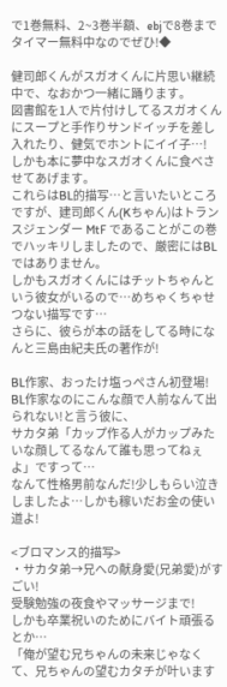で1巻無料、2~3巻半額、ebjで8巻までタイマー無料中なのでぜひ!◆

健司郎くんがスガオくんに片思い継続中で、なおかつ一緒に踊ります。
図書館を1人で片付けしてるスガオくんにスープと手作りサンドイッチを差し入れたり、健気でホントにイイ子…!
しかも本に夢中なスガオくんに食べさせてあげます。
これらはBL的描写…と言いたいところですが、建司郎くん(Kちゃん)はトランスジェンダー MtF であることがこの巻でハッキリしましたので、厳密にはBLではありません。
しかもスガオくんにはチットちゃんという彼女がいるので…めちゃくちゃせつない描写です…
さらに、彼らが本の話をしてる時になんと三島由紀夫氏の著作が!

BL作家、おったけ塩っぺさん初登場!
BL作家なのにこんな顔で人前なんて出られない!と言う彼に、
サカタ弟「カップ作る人がカップみたいな顔してるなんて誰も思ってねぇよ」ですって…
なんて性格男前なんだ!少しもらい泣きしましたよ…しかも稼いだお金の使い道よ!

<ブロマンス的描写>
・サカタ弟→兄への献身愛(兄弟愛)がすごい!
受験勉強の夜食やマッサージまで!
しかも卒業祝いのためにバイト頑張るとか…
「俺が望む兄ちゃんの未来じゃなくて、兄ちゃんの望むカタチが叶います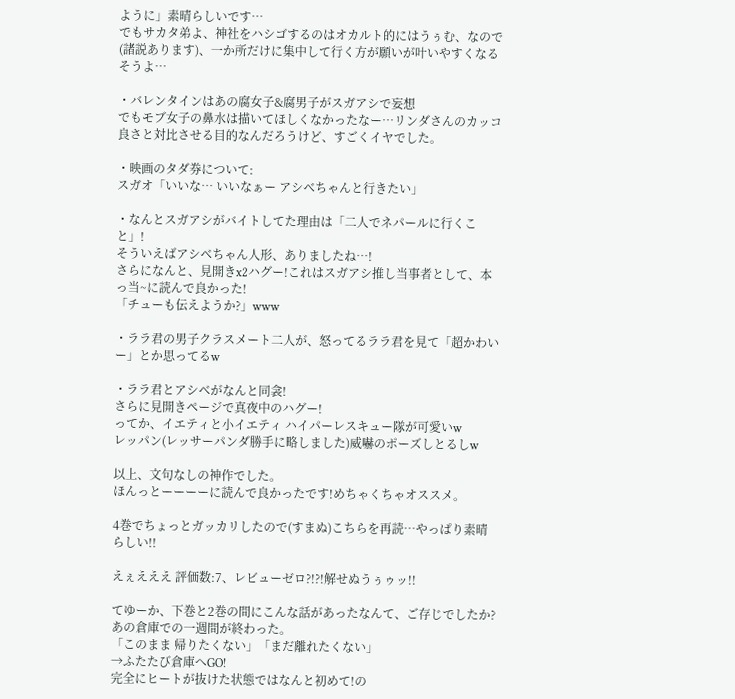ように」素晴らしいです…
でもサカタ弟よ、神社をハシゴするのはオカルト的にはうぅむ、なので(諸説あります)、一か所だけに集中して行く方が願いが叶いやすくなるそうよ…

・バレンタインはあの腐女子&腐男子がスガアシで妄想
でもモブ女子の鼻水は描いてほしくなかったなー…リンダさんのカッコ良さと対比させる目的なんだろうけど、すごくイヤでした。

・映画のタダ券について:
スガオ「いいな… いいなぁー アシベちゃんと行きたい」

・なんとスガアシがバイトしてた理由は「二人でネパールに行くこと」!
そういえばアシベちゃん人形、ありましたね…!
さらになんと、見開きx2ハグー!これはスガアシ推し当事者として、本っ当~に読んで良かった!
「チューも伝えようか?」www

・ララ君の男子クラスメート二人が、怒ってるララ君を見て「超かわいー」とか思ってるw

・ララ君とアシベがなんと同衾!
さらに見開きページで真夜中のハグー!
ってか、イエティと小イエティ ハイパーレスキュー隊が可愛いw
レッパン(レッサーパンダ勝手に略しました)威嚇のポーズしとるしw

以上、文句なしの神作でした。
ほんっとーーーーに読んで良かったです!めちゃくちゃオススメ。

4巻でちょっとガッカリしたので(すまぬ)こちらを再読…やっぱり素晴らしい!!

えぇえええ 評価数:7、レビューゼロ?!?!解せぬうぅゥッ!!

てゆーか、下巻と2巻の間にこんな話があったなんて、ご存じでしたか?
あの倉庫での一週間が終わった。
「このまま 帰りたくない」「まだ離れたくない」
→ふたたび倉庫へGO!
完全にヒートが抜けた状態ではなんと初めて!の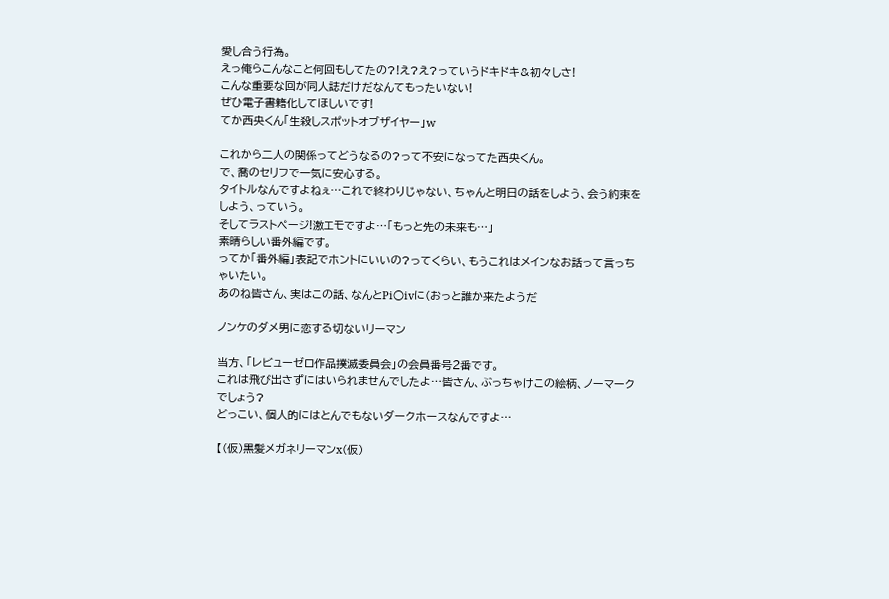愛し合う行為。
えっ俺らこんなこと何回もしてたの?!え?え?っていうドキドキ&初々しさ!
こんな重要な回が同人誌だけだなんてもったいない!
ぜひ電子書籍化してほしいです!
てか西央くん「生殺しスポットオブザイヤー」w

これから二人の関係ってどうなるの?って不安になってた西央くん。
で、喬のセリフで一気に安心する。
タイトルなんですよねぇ…これで終わりじゃない、ちゃんと明日の話をしよう、会う約束をしよう、っていう。
そしてラストページ!激エモですよ…「もっと先の未来も…」
素晴らしい番外編です。
ってか「番外編」表記でホントにいいの?ってくらい、もうこれはメインなお話って言っちゃいたい。
あのね皆さん、実はこの話、なんとPi○ivに(おっと誰か来たようだ

ノンケのダメ男に恋する切ないリーマン

当方、「レビューゼロ作品撲滅委員会」の会員番号2番です。
これは飛び出さずにはいられませんでしたよ…皆さん、ぶっちゃけこの絵柄、ノーマークでしょう?
どっこい、個人的にはとんでもないダークホースなんですよ…

【(仮)黒髪メガネリーマンx(仮)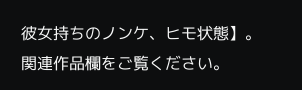彼女持ちのノンケ、ヒモ状態】。
関連作品欄をご覧ください。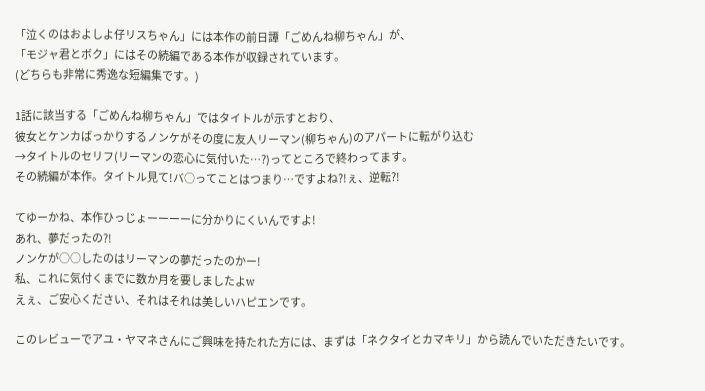「泣くのはおよしよ仔リスちゃん」には本作の前日譚「ごめんね柳ちゃん」が、
「モジャ君とボク」にはその続編である本作が収録されています。
(どちらも非常に秀逸な短編集です。)

1話に該当する「ごめんね柳ちゃん」ではタイトルが示すとおり、
彼女とケンカばっかりするノンケがその度に友人リーマン(柳ちゃん)のアパートに転がり込む
→タイトルのセリフ(リーマンの恋心に気付いた…?)ってところで終わってます。
その続編が本作。タイトル見て!バ○ってことはつまり…ですよね?!ぇ、逆転?!

てゆーかね、本作ひっじょーーーーに分かりにくいんですよ!
あれ、夢だったの?!
ノンケが○○したのはリーマンの夢だったのかー!
私、これに気付くまでに数か月を要しましたよw
えぇ、ご安心ください、それはそれは美しいハピエンです。

このレビューでアユ・ヤマネさんにご興味を持たれた方には、まずは「ネクタイとカマキリ」から読んでいただきたいです。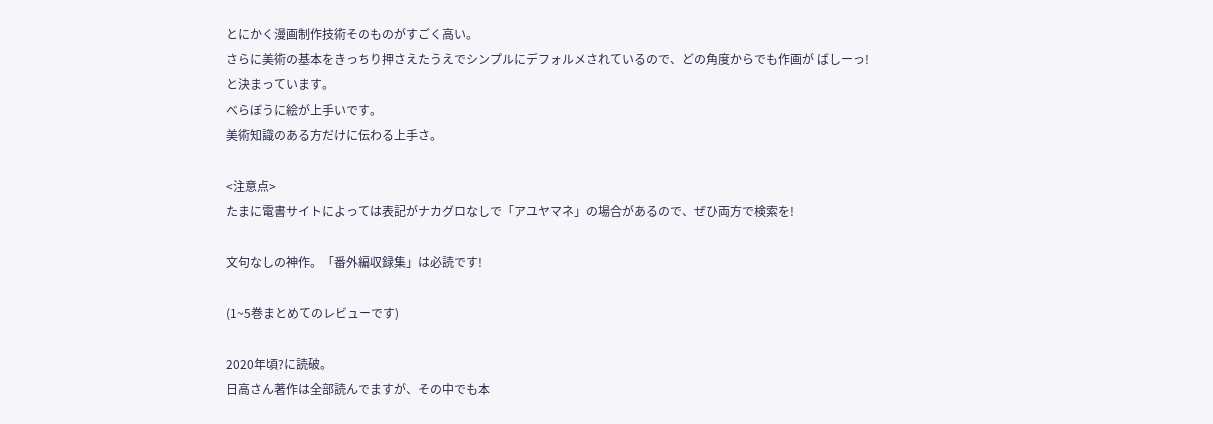とにかく漫画制作技術そのものがすごく高い。
さらに美術の基本をきっちり押さえたうえでシンプルにデフォルメされているので、どの角度からでも作画が ばしーっ!と決まっています。
べらぼうに絵が上手いです。
美術知識のある方だけに伝わる上手さ。

<注意点>
たまに電書サイトによっては表記がナカグロなしで「アユヤマネ」の場合があるので、ぜひ両方で検索を!

文句なしの神作。「番外編収録集」は必読です!

(1~5巻まとめてのレビューです)

2020年頃?に読破。
日高さん著作は全部読んでますが、その中でも本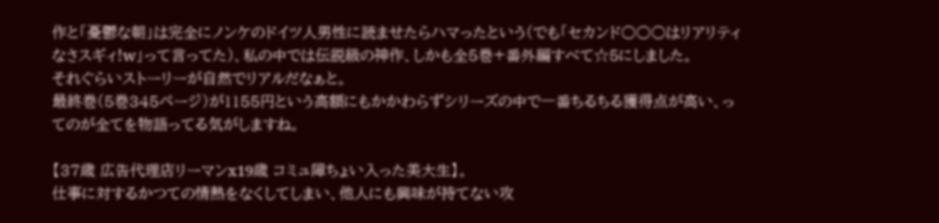作と「憂鬱な朝」は完全にノンケのドイツ人男性に読ませたらハマったという(でも「セカンド○○○はリアリティなさスギィ!w」って言ってた)、私の中では伝説級の神作、しかも全5巻+番外編すべて☆5にしました。
それぐらいストーリーが自然でリアルだなぁと。
最終巻(5巻345ページ)が1155円という高額にもかかわらずシリーズの中で一番ちるちる獲得点が高い、ってのが全てを物語ってる気がしますね。

【37歳 広告代理店リーマンx19歳 コミュ障ちょい入った美大生】。
仕事に対するかつての情熱をなくしてしまい、他人にも興味が持てない攻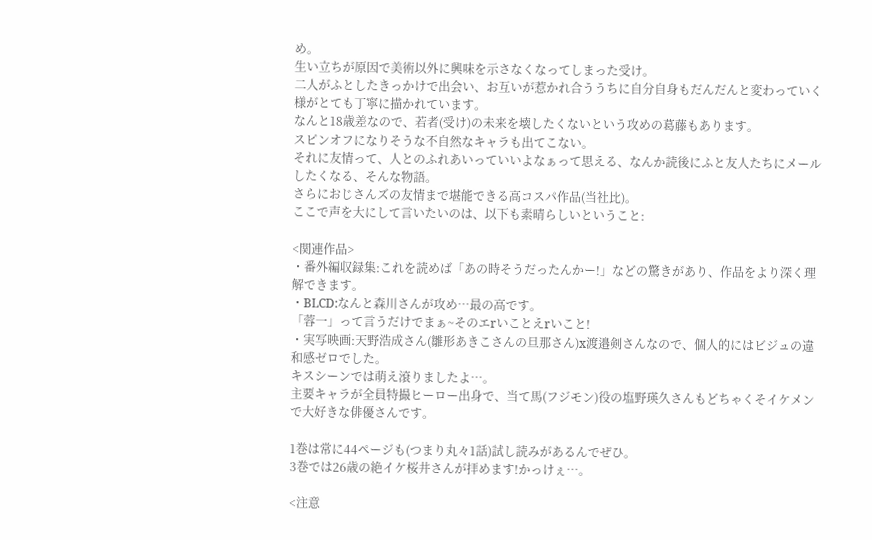め。
生い立ちが原因で美術以外に興味を示さなくなってしまった受け。
二人がふとしたきっかけで出会い、お互いが惹かれ合ううちに自分自身もだんだんと変わっていく様がとても丁寧に描かれています。
なんと18歳差なので、若者(受け)の未来を壊したくないという攻めの葛藤もあります。
スピンオフになりそうな不自然なキャラも出てこない。
それに友情って、人とのふれあいっていいよなぁって思える、なんか読後にふと友人たちにメールしたくなる、そんな物語。
さらにおじさんズの友情まで堪能できる高コスパ作品(当社比)。
ここで声を大にして言いたいのは、以下も素晴らしいということ:

<関連作品>
・番外編収録集:これを読めば「あの時そうだったんかー!」などの驚きがあり、作品をより深く理解できます。
・BLCD:なんと森川さんが攻め…最の高です。
「蓉一」って言うだけでまぁ~そのエrいことえrいこと!
・実写映画:天野浩成さん(雛形あきこさんの旦那さん)x渡邉剣さんなので、個人的にはビジュの違和感ゼロでした。
キスシーンでは萌え滾りましたよ…。
主要キャラが全員特撮ヒーロー出身で、当て馬(フジモン)役の塩野瑛久さんもどちゃくそイケメンで大好きな俳優さんです。

1巻は常に44ページも(つまり丸々1話)試し読みがあるんでぜひ。
3巻では26歳の絶イケ桜井さんが拝めます!かっけぇ…。

<注意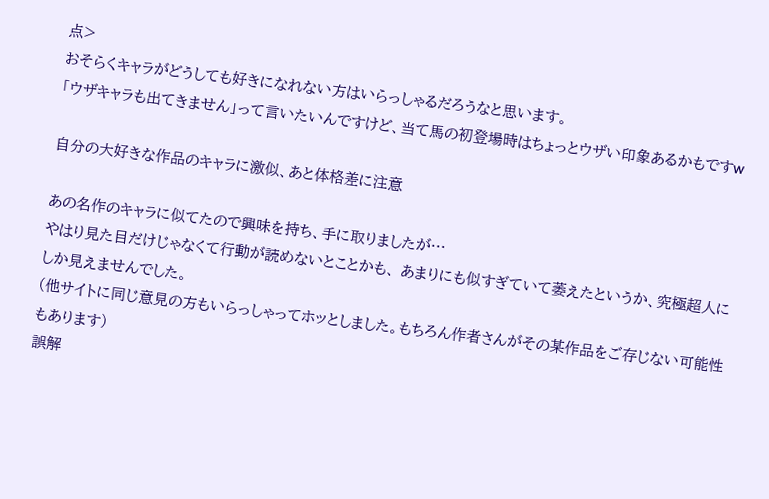点>
おそらくキャラがどうしても好きになれない方はいらっしゃるだろうなと思います。
「ウザキャラも出てきません」って言いたいんですけど、当て馬の初登場時はちょっとウザい印象あるかもですw

自分の大好きな作品のキャラに激似、あと体格差に注意

あの名作のキャラに似てたので興味を持ち、手に取りましたが…
やはり見た目だけじゃなくて行動が読めないとことかも、 あまりにも似すぎていて萎えたというか、究極超人にしか見えませんでした。
(他サイトに同じ意見の方もいらっしゃってホッとしました。もちろん作者さんがその某作品をご存じない可能性もあります)
誤解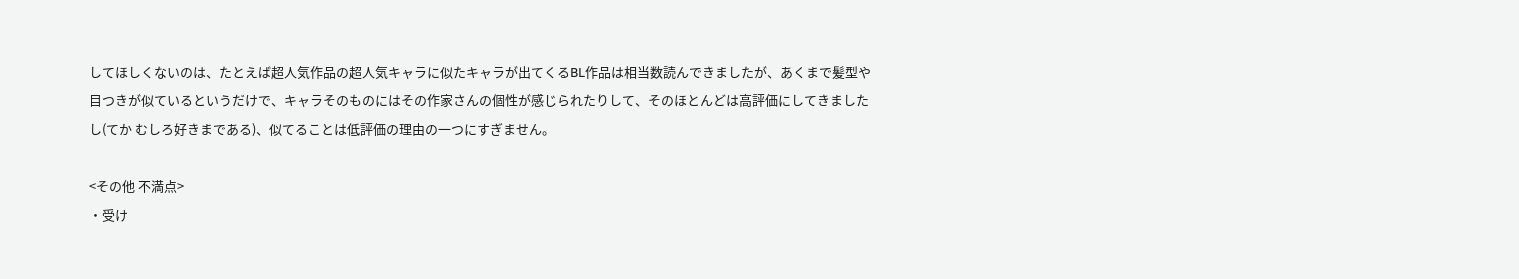してほしくないのは、たとえば超人気作品の超人気キャラに似たキャラが出てくるBL作品は相当数読んできましたが、あくまで髪型や目つきが似ているというだけで、キャラそのものにはその作家さんの個性が感じられたりして、そのほとんどは高評価にしてきましたし(てか むしろ好きまである)、似てることは低評価の理由の一つにすぎません。

<その他 不満点>
・受け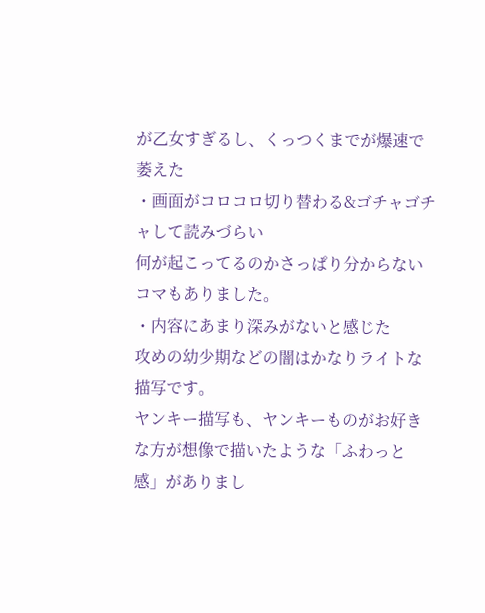が乙女すぎるし、くっつくまでが爆速で萎えた
・画面がコロコロ切り替わる&ゴチャゴチャして読みづらい
何が起こってるのかさっぱり分からないコマもありました。
・内容にあまり深みがないと感じた
攻めの幼少期などの闇はかなりライトな描写です。
ヤンキー描写も、ヤンキーものがお好きな方が想像で描いたような「ふわっと感」がありまし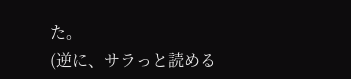た。
(逆に、サラっと読める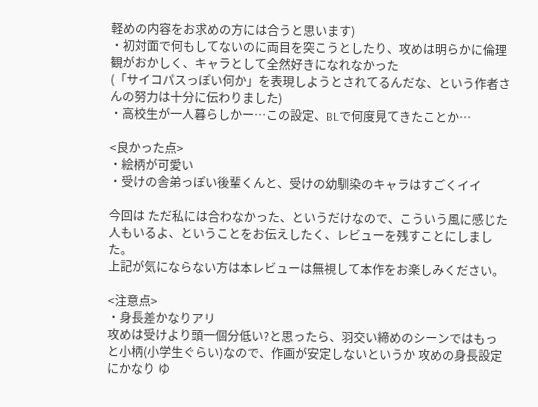軽めの内容をお求めの方には合うと思います)
・初対面で何もしてないのに両目を突こうとしたり、攻めは明らかに倫理観がおかしく、キャラとして全然好きになれなかった
(「サイコパスっぽい何か」を表現しようとされてるんだな、という作者さんの努力は十分に伝わりました)
・高校生が一人暮らしかー…この設定、BLで何度見てきたことか…

<良かった点>
・絵柄が可愛い
・受けの舎弟っぽい後輩くんと、受けの幼馴染のキャラはすごくイイ

今回は ただ私には合わなかった、というだけなので、こういう風に感じた人もいるよ、ということをお伝えしたく、レビューを残すことにしました。
上記が気にならない方は本レビューは無視して本作をお楽しみください。

<注意点>
・身長差かなりアリ
攻めは受けより頭一個分低い?と思ったら、羽交い締めのシーンではもっと小柄(小学生ぐらい)なので、作画が安定しないというか 攻めの身長設定にかなり ゆ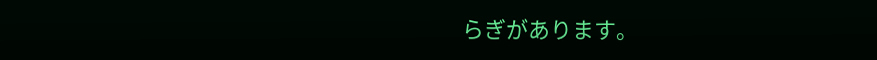らぎがあります。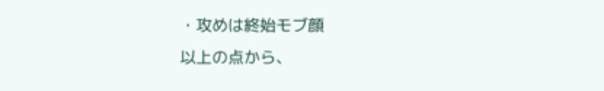・攻めは終始モブ顔
以上の点から、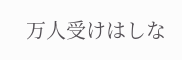万人受けはしな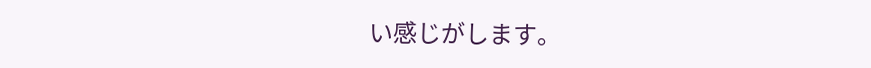い感じがします。